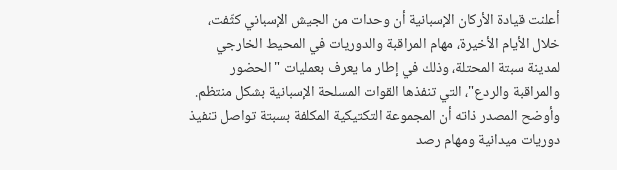أعلنت قيادة الأركان الإسبانية أن وحدات من الجيش الإسباني كثّفت، خلال الأيام الأخيرة، مهام المراقبة والدوريات في المحيط الخارجي لمدينة سبتة المحتلة، وذلك في إطار ما يعرف بعمليات "الحضور والمراقبة والردع"، التي تنفذها القوات المسلحة الإسبانية بشكل منتظم.
وأوضح المصدر ذاته أن المجموعة التكتيكية المكلفة بسبتة تواصل تنفيذ دوريات ميدانية ومهام رصد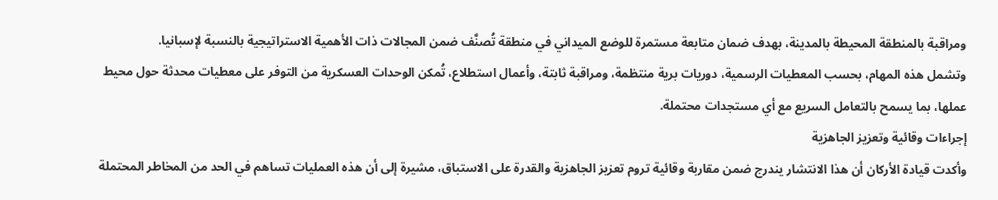ومراقبة بالمنطقة المحيطة بالمدينة، بهدف ضمان متابعة مستمرة للوضع الميداني في منطقة تُصنَّف ضمن المجالات ذات الأهمية الاستراتيجية بالنسبة لإسبانيا.
وتشمل هذه المهام، بحسب المعطيات الرسمية، دوريات برية منتظمة، ومراقبة ثابتة، وأعمال استطلاع، تُمكن الوحدات العسكرية من التوفر على معطيات محدثة حول محيط عملها، بما يسمح بالتعامل السريع مع أي مستجدات محتملة.
إجراءات وقائية وتعزيز الجاهزية
وأكدت قيادة الأركان أن هذا الانتشار يندرج ضمن مقاربة وقائية تروم تعزيز الجاهزية والقدرة على الاستباق، مشيرة إلى أن هذه العمليات تساهم في الحد من المخاطر المحتملة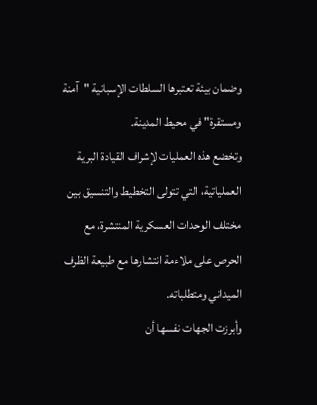وضمان بيئة تعتبرها السلطات الإسبانية "آمنة ومستقرة" في محيط المدينة.
وتخضع هذه العمليات لإشراف القيادة البرية العملياتية، التي تتولى التخطيط والتنسيق بين مختلف الوحدات العسكرية المنتشرة، مع الحرص على ملاءمة انتشارها مع طبيعة الظرف الميداني ومتطلباته.
وأبرزت الجهات نفسها أن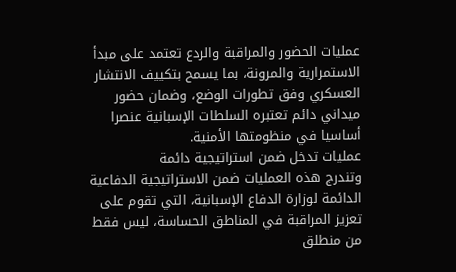عمليات الحضور والمراقبة والردع تعتمد على مبدأ الاستمرارية والمرونة، بما يسمح بتكييف الانتشار العسكري وفق تطورات الوضع، وضمان حضور ميداني دائم تعتبره السلطات الإسبانية عنصرا أساسيا في منظومتها الأمنية.
عمليات تدخل ضمن استراتيجية دائمة
وتندرج هذه العمليات ضمن الاستراتيجية الدفاعية الدائمة لوزارة الدفاع الإسبانية، التي تقوم على تعزيز المراقبة في المناطق الحساسة، ليس فقط من منطلق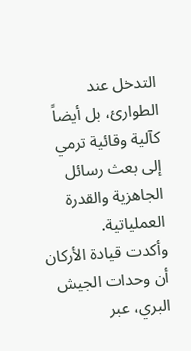التدخل عند الطوارئ، بل أيضاً كآلية وقائية ترمي إلى بعث رسائل الجاهزية والقدرة العملياتية.
وأكدت قيادة الأركان أن وحدات الجيش البري، عبر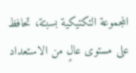المجموعة التكتيكية بسبتة، تحافظ على مستوى عالٍ من الاستعداد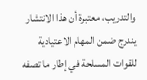والتدريب، معتبرة أن هذا الانتشار يندرج ضمن المهام الاعتيادية للقوات المسلحة في إطار ما تصفه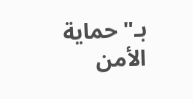بـ"حماية الأمن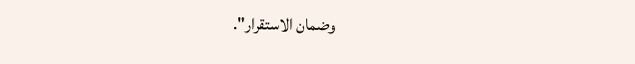وضمان الاستقرار".